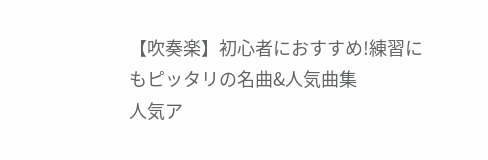【吹奏楽】初心者におすすめ!練習にもピッタリの名曲&人気曲集
人気ア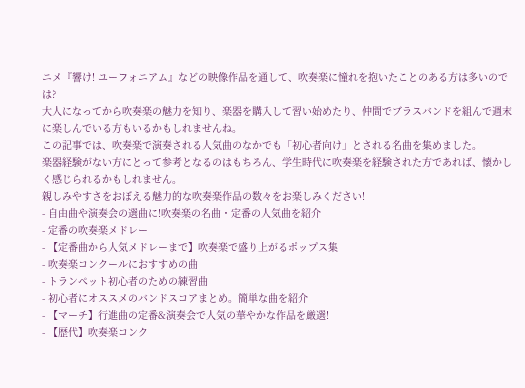ニメ『響け! ユーフォニアム』などの映像作品を通して、吹奏楽に憧れを抱いたことのある方は多いのでは?
大人になってから吹奏楽の魅力を知り、楽器を購入して習い始めたり、仲間でブラスバンドを組んで週末に楽しんでいる方もいるかもしれませんね。
この記事では、吹奏楽で演奏される人気曲のなかでも「初心者向け」とされる名曲を集めました。
楽器経験がない方にとって参考となるのはもちろん、学生時代に吹奏楽を経験された方であれば、懐かしく感じられるかもしれません。
親しみやすさをおぼえる魅力的な吹奏楽作品の数々をお楽しみください!
- 自由曲や演奏会の選曲に!吹奏楽の名曲・定番の人気曲を紹介
- 定番の吹奏楽メドレー
- 【定番曲から人気メドレーまで】吹奏楽で盛り上がるポップス集
- 吹奏楽コンクールにおすすめの曲
- トランペット初心者のための練習曲
- 初心者にオススメのバンドスコアまとめ。簡単な曲を紹介
- 【マーチ】行進曲の定番&演奏会で人気の華やかな作品を厳選!
- 【歴代】吹奏楽コンク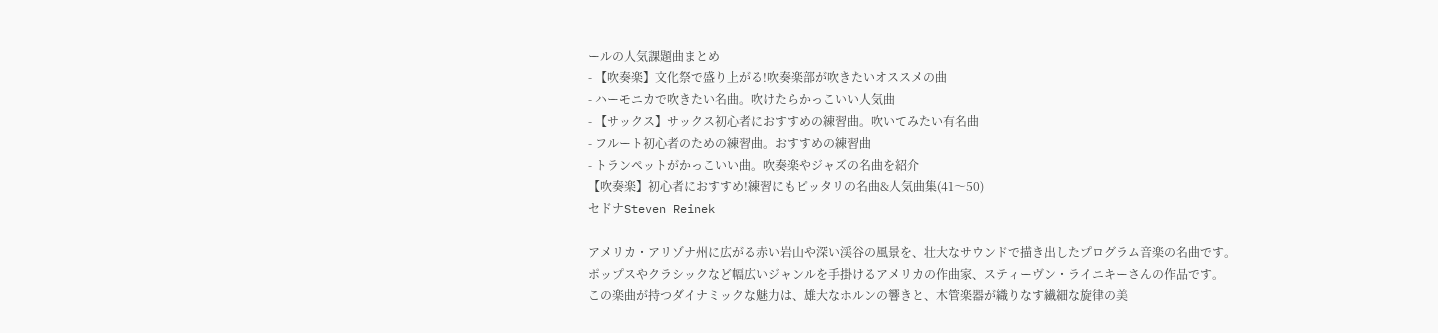ールの人気課題曲まとめ
- 【吹奏楽】文化祭で盛り上がる!吹奏楽部が吹きたいオススメの曲
- ハーモニカで吹きたい名曲。吹けたらかっこいい人気曲
- 【サックス】サックス初心者におすすめの練習曲。吹いてみたい有名曲
- フルート初心者のための練習曲。おすすめの練習曲
- トランペットがかっこいい曲。吹奏楽やジャズの名曲を紹介
【吹奏楽】初心者におすすめ!練習にもピッタリの名曲&人気曲集(41〜50)
セドナSteven Reinek

アメリカ・アリゾナ州に広がる赤い岩山や深い渓谷の風景を、壮大なサウンドで描き出したプログラム音楽の名曲です。
ポップスやクラシックなど幅広いジャンルを手掛けるアメリカの作曲家、スティーヴン・ライニキーさんの作品です。
この楽曲が持つダイナミックな魅力は、雄大なホルンの響きと、木管楽器が織りなす繊細な旋律の美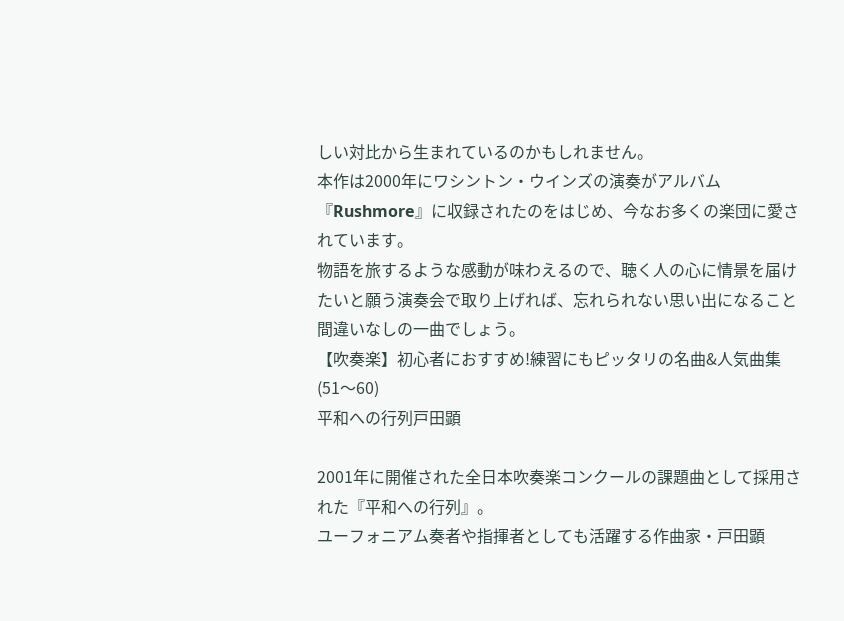しい対比から生まれているのかもしれません。
本作は2000年にワシントン・ウインズの演奏がアルバム『Rushmore』に収録されたのをはじめ、今なお多くの楽団に愛されています。
物語を旅するような感動が味わえるので、聴く人の心に情景を届けたいと願う演奏会で取り上げれば、忘れられない思い出になること間違いなしの一曲でしょう。
【吹奏楽】初心者におすすめ!練習にもピッタリの名曲&人気曲集(51〜60)
平和への行列戸田顕

2001年に開催された全日本吹奏楽コンクールの課題曲として採用された『平和への行列』。
ユーフォニアム奏者や指揮者としても活躍する作曲家・戸田顕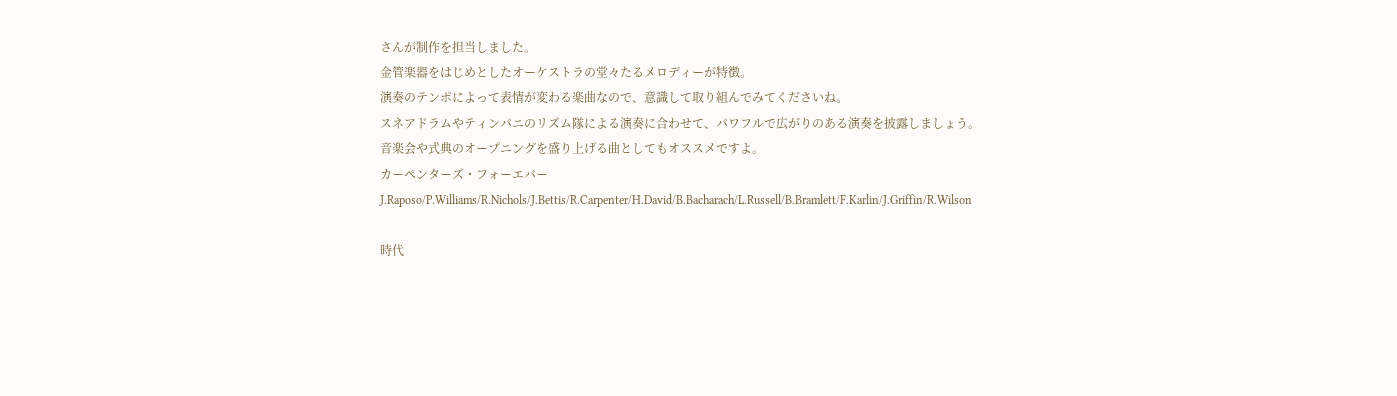さんが制作を担当しました。
金管楽器をはじめとしたオーケストラの堂々たるメロディーが特徴。
演奏のテンポによって表情が変わる楽曲なので、意識して取り組んでみてくださいね。
スネアドラムやティンパニのリズム隊による演奏に合わせて、パワフルで広がりのある演奏を披露しましょう。
音楽会や式典のオープニングを盛り上げる曲としてもオススメですよ。
カーペンターズ・フォーエバーJ.Raposo/P.Williams/R.Nichols/J.Bettis/R.Carpenter/H.David/B.Bacharach/L.Russell/B.Bramlett/F.Karlin/J.Griffin/R.Wilson

時代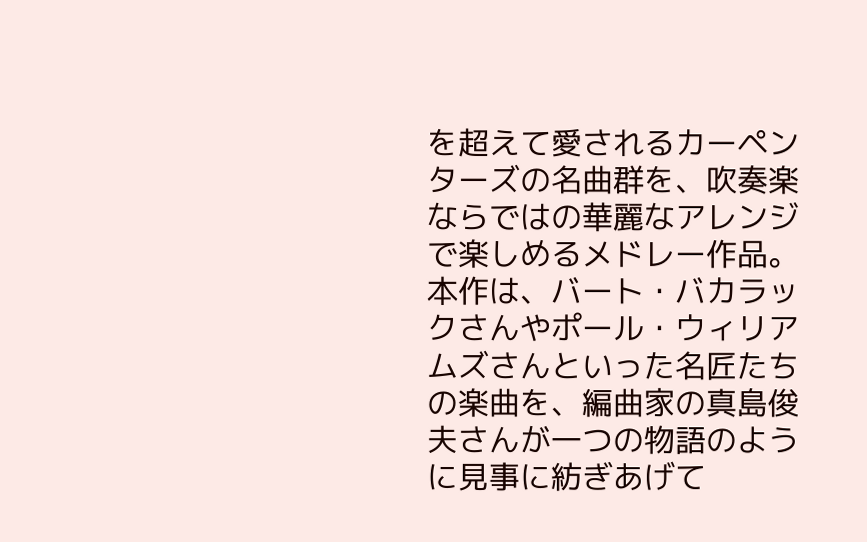を超えて愛されるカーペンターズの名曲群を、吹奏楽ならではの華麗なアレンジで楽しめるメドレー作品。
本作は、バート・バカラックさんやポール・ウィリアムズさんといった名匠たちの楽曲を、編曲家の真島俊夫さんが一つの物語のように見事に紡ぎあげて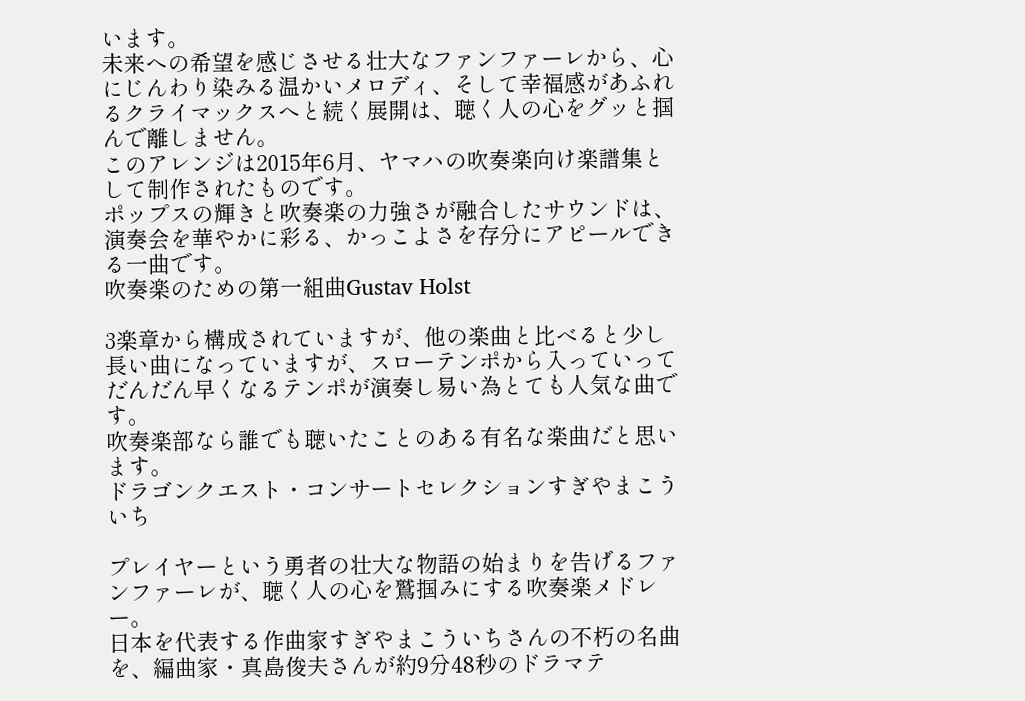います。
未来への希望を感じさせる壮大なファンファーレから、心にじんわり染みる温かいメロディ、そして幸福感があふれるクライマックスへと続く展開は、聴く人の心をグッと掴んで離しません。
このアレンジは2015年6月、ヤマハの吹奏楽向け楽譜集として制作されたものです。
ポップスの輝きと吹奏楽の力強さが融合したサウンドは、演奏会を華やかに彩る、かっこよさを存分にアピールできる一曲です。
吹奏楽のための第一組曲Gustav Holst

3楽章から構成されていますが、他の楽曲と比べると少し長い曲になっていますが、スローテンポから入っていってだんだん早くなるテンポが演奏し易い為とても人気な曲です。
吹奏楽部なら誰でも聴いたことのある有名な楽曲だと思います。
ドラゴンクエスト・コンサートセレクションすぎやまこういち

プレイヤーという勇者の壮大な物語の始まりを告げるファンファーレが、聴く人の心を鷲掴みにする吹奏楽メドレー。
日本を代表する作曲家すぎやまこういちさんの不朽の名曲を、編曲家・真島俊夫さんが約9分48秒のドラマテ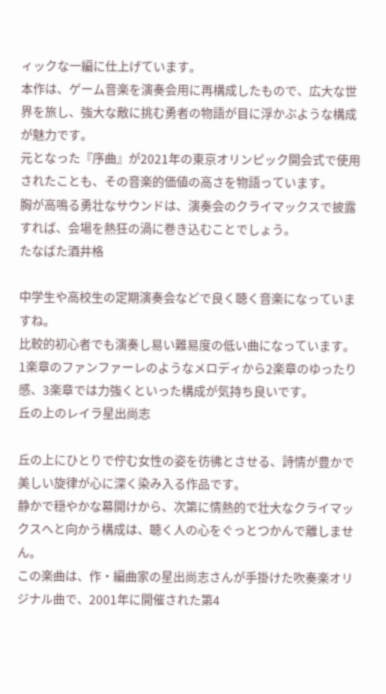ィックな一編に仕上げています。
本作は、ゲーム音楽を演奏会用に再構成したもので、広大な世界を旅し、強大な敵に挑む勇者の物語が目に浮かぶような構成が魅力です。
元となった『序曲』が2021年の東京オリンピック開会式で使用されたことも、その音楽的価値の高さを物語っています。
胸が高鳴る勇壮なサウンドは、演奏会のクライマックスで披露すれば、会場を熱狂の渦に巻き込むことでしょう。
たなばた酒井格

中学生や高校生の定期演奏会などで良く聴く音楽になっていますね。
比較的初心者でも演奏し易い難易度の低い曲になっています。
1楽章のファンファーレのようなメロディから2楽章のゆったり感、3楽章では力強くといった構成が気持ち良いです。
丘の上のレイラ星出尚志

丘の上にひとりで佇む女性の姿を彷彿とさせる、詩情が豊かで美しい旋律が心に深く染み入る作品です。
静かで穏やかな幕開けから、次第に情熱的で壮大なクライマックスへと向かう構成は、聴く人の心をぐっとつかんで離しません。
この楽曲は、作・編曲家の星出尚志さんが手掛けた吹奏楽オリジナル曲で、2001年に開催された第4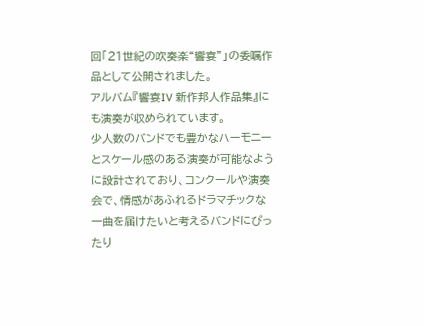回「21世紀の吹奏楽“響宴”」の委嘱作品として公開されました。
アルバム『響宴IV 新作邦人作品集』にも演奏が収められています。
少人数のバンドでも豊かなハーモニーとスケール感のある演奏が可能なように設計されており、コンクールや演奏会で、情感があふれるドラマチックな一曲を届けたいと考えるバンドにぴったり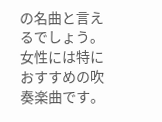の名曲と言えるでしょう。
女性には特におすすめの吹奏楽曲です。